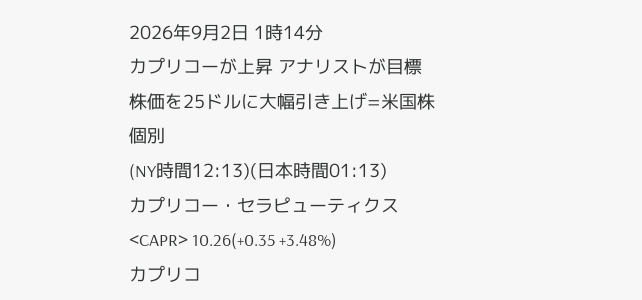2026年9月2日 1時14分
カプリコーが上昇 アナリストが目標株価を25ドルに大幅引き上げ=米国株個別
(NY時間12:13)(日本時間01:13)
カプリコー・セラピューティクス<CAPR> 10.26(+0.35 +3.48%)
カプリコ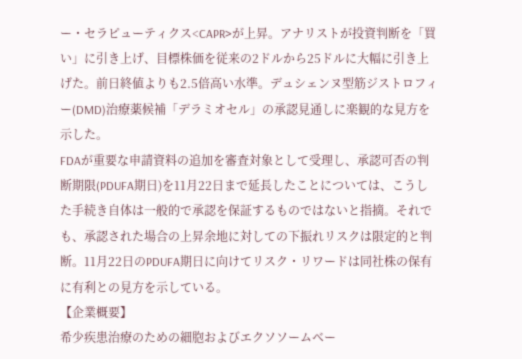ー・セラピューティクス<CAPR>が上昇。アナリストが投資判断を「買い」に引き上げ、目標株価を従来の2ドルから25ドルに大幅に引き上げた。前日終値よりも2.5倍高い水準。デュシェンヌ型筋ジストロフィー(DMD)治療薬候補「デラミオセル」の承認見通しに楽観的な見方を示した。
FDAが重要な申請資料の追加を審査対象として受理し、承認可否の判断期限(PDUFA期日)を11月22日まで延長したことについては、こうした手続き自体は一般的で承認を保証するものではないと指摘。それでも、承認された場合の上昇余地に対しての下振れリスクは限定的と判断。11月22日のPDUFA期日に向けてリスク・リワードは同社株の保有に有利との見方を示している。
【企業概要】
希少疾患治療のための細胞およびエクソソームベー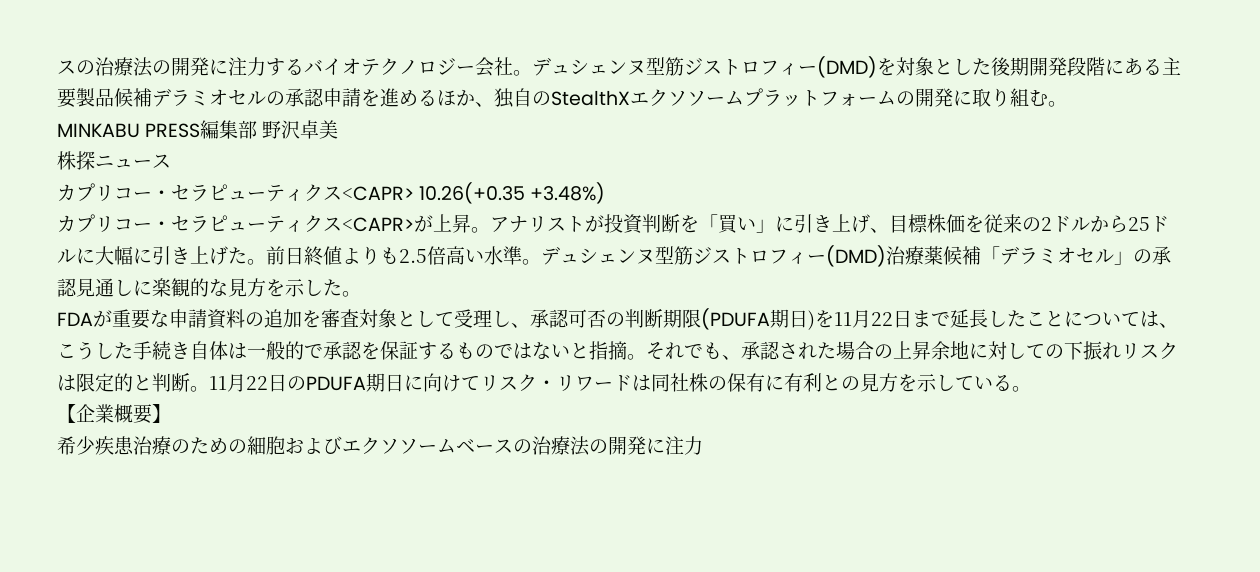スの治療法の開発に注力するバイオテクノロジー会社。デュシェンヌ型筋ジストロフィー(DMD)を対象とした後期開発段階にある主要製品候補デラミオセルの承認申請を進めるほか、独自のStealthXエクソソームプラットフォームの開発に取り組む。
MINKABU PRESS編集部 野沢卓美
株探ニュース
カプリコー・セラピューティクス<CAPR> 10.26(+0.35 +3.48%)
カプリコー・セラピューティクス<CAPR>が上昇。アナリストが投資判断を「買い」に引き上げ、目標株価を従来の2ドルから25ドルに大幅に引き上げた。前日終値よりも2.5倍高い水準。デュシェンヌ型筋ジストロフィー(DMD)治療薬候補「デラミオセル」の承認見通しに楽観的な見方を示した。
FDAが重要な申請資料の追加を審査対象として受理し、承認可否の判断期限(PDUFA期日)を11月22日まで延長したことについては、こうした手続き自体は一般的で承認を保証するものではないと指摘。それでも、承認された場合の上昇余地に対しての下振れリスクは限定的と判断。11月22日のPDUFA期日に向けてリスク・リワードは同社株の保有に有利との見方を示している。
【企業概要】
希少疾患治療のための細胞およびエクソソームベースの治療法の開発に注力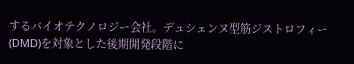するバイオテクノロジー会社。デュシェンヌ型筋ジストロフィー(DMD)を対象とした後期開発段階に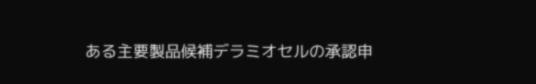ある主要製品候補デラミオセルの承認申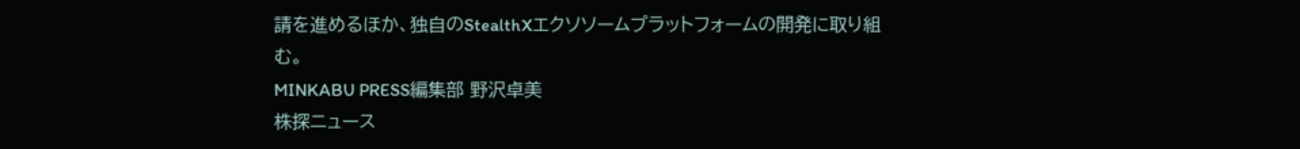請を進めるほか、独自のStealthXエクソソームプラットフォームの開発に取り組む。
MINKABU PRESS編集部 野沢卓美
株探ニュース